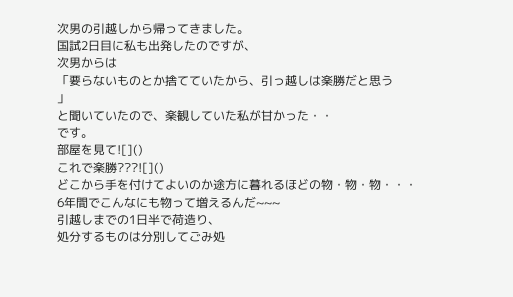次男の引越しから帰ってきました。
国試2日目に私も出発したのですが、
次男からは
「要らないものとか捨てていたから、引っ越しは楽勝だと思う
」
と聞いていたので、楽観していた私が甘かった・・
です。
部屋を見て![]()
これで楽勝???![]()
どこから手を付けてよいのか途方に暮れるほどの物・物・物・・・
6年間でこんなにも物って増えるんだ~~~
引越しまでの1日半で荷造り、
処分するものは分別してごみ処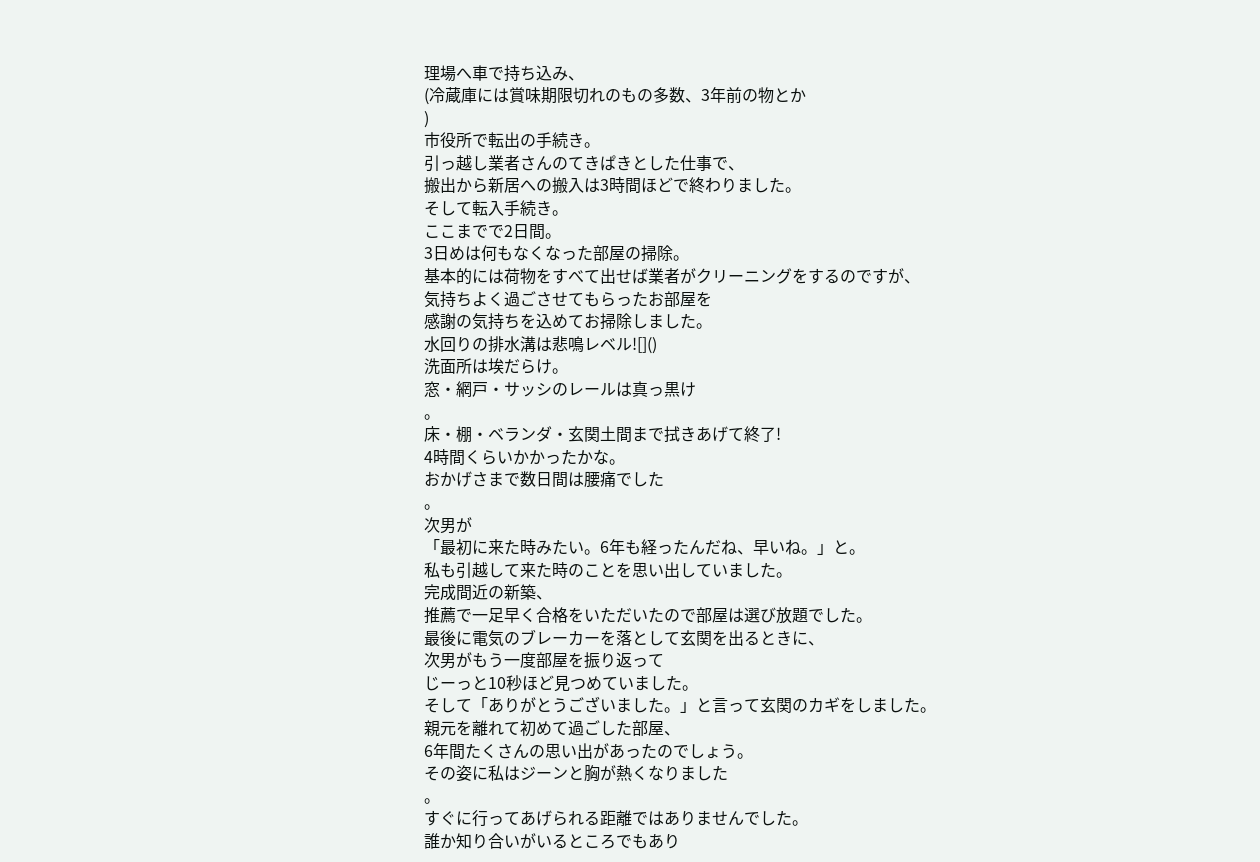理場へ車で持ち込み、
(冷蔵庫には賞味期限切れのもの多数、3年前の物とか
)
市役所で転出の手続き。
引っ越し業者さんのてきぱきとした仕事で、
搬出から新居への搬入は3時間ほどで終わりました。
そして転入手続き。
ここまでで2日間。
3日めは何もなくなった部屋の掃除。
基本的には荷物をすべて出せば業者がクリーニングをするのですが、
気持ちよく過ごさせてもらったお部屋を
感謝の気持ちを込めてお掃除しました。
水回りの排水溝は悲鳴レベル![]()
洗面所は埃だらけ。
窓・網戸・サッシのレールは真っ黒け
。
床・棚・ベランダ・玄関土間まで拭きあげて終了!
4時間くらいかかったかな。
おかげさまで数日間は腰痛でした
。
次男が
「最初に来た時みたい。6年も経ったんだね、早いね。」と。
私も引越して来た時のことを思い出していました。
完成間近の新築、
推薦で一足早く合格をいただいたので部屋は選び放題でした。
最後に電気のブレーカーを落として玄関を出るときに、
次男がもう一度部屋を振り返って
じーっと10秒ほど見つめていました。
そして「ありがとうございました。」と言って玄関のカギをしました。
親元を離れて初めて過ごした部屋、
6年間たくさんの思い出があったのでしょう。
その姿に私はジーンと胸が熱くなりました
。
すぐに行ってあげられる距離ではありませんでした。
誰か知り合いがいるところでもあり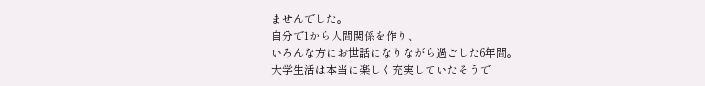ませんでした。
自分で1から人間関係を作り、
いろんな方にお世話になりながら過ごした6年間。
大学生活は本当に楽しく充実していたそうで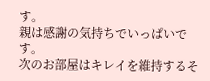す。
親は感謝の気持ちでいっぱいです。
次のお部屋はキレイを維持するそ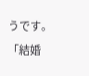うです。
「結婚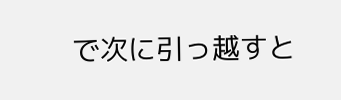で次に引っ越すと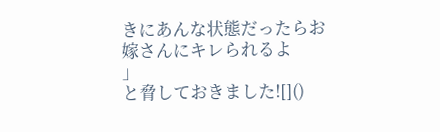きにあんな状態だったらお嫁さんにキレられるよ
」
と脅しておきました![]()